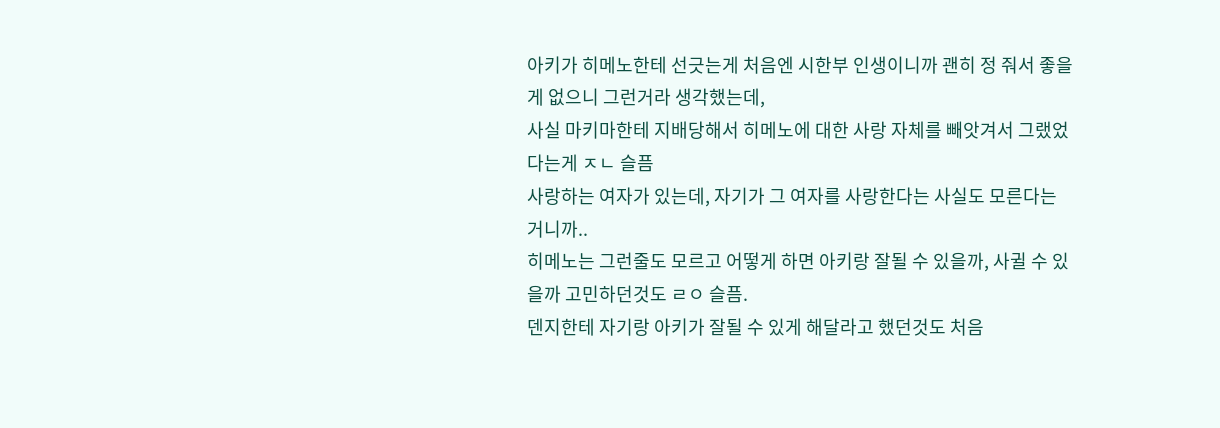아키가 히메노한테 선긋는게 처음엔 시한부 인생이니까 괜히 정 줘서 좋을게 없으니 그런거라 생각했는데,
사실 마키마한테 지배당해서 히메노에 대한 사랑 자체를 빼앗겨서 그랬었다는게 ㅈㄴ 슬픔
사랑하는 여자가 있는데, 자기가 그 여자를 사랑한다는 사실도 모른다는 거니까..
히메노는 그런줄도 모르고 어떻게 하면 아키랑 잘될 수 있을까, 사귈 수 있을까 고민하던것도 ㄹㅇ 슬픔.
덴지한테 자기랑 아키가 잘될 수 있게 해달라고 했던것도 처음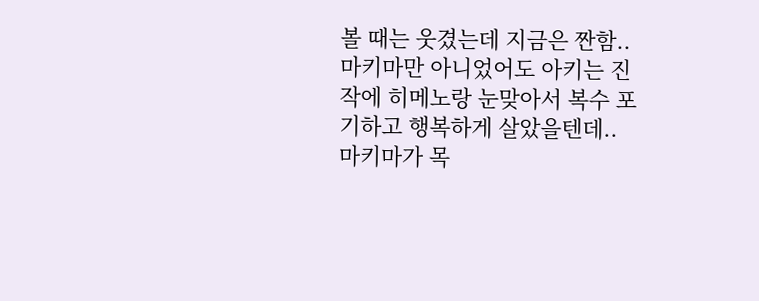볼 때는 웃겼는데 지금은 짠함..
마키마만 아니었어도 아키는 진작에 히메노랑 눈맞아서 복수 포기하고 행복하게 살았을텐데..
마키마가 목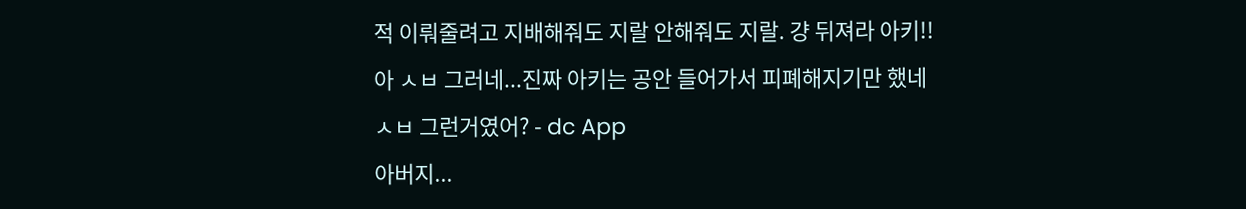적 이뤄줄려고 지배해줘도 지랄 안해줘도 지랄. 걍 뒤져라 아키!!
아 ㅅㅂ 그러네...진짜 아키는 공안 들어가서 피폐해지기만 했네
ㅅㅂ 그런거였어? - dc App
아버지...